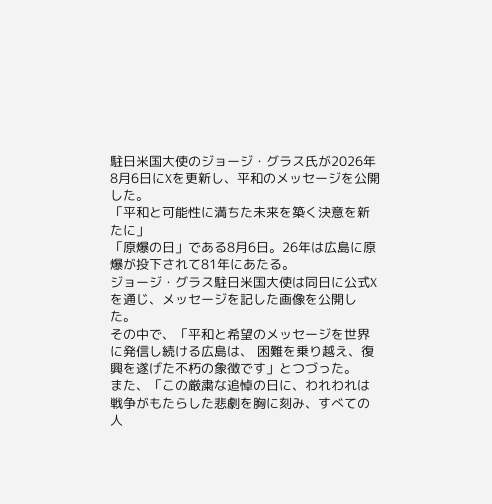駐日米国大使のジョージ・グラス氏が2026年8月6日にXを更新し、平和のメッセージを公開した。
「平和と可能性に満ちた未来を築く決意を新たに」
「原爆の日」である8月6日。26年は広島に原爆が投下されて81年にあたる。
ジョージ・グラス駐日米国大使は同日に公式Xを通じ、メッセージを記した画像を公開した。
その中で、「平和と希望のメッセージを世界に発信し続ける広島は、 困難を乗り越え、復興を遂げた不朽の象徴です」とつづった。
また、「この厳粛な追悼の日に、われわれは戦争がもたらした悲劇を胸に刻み、すべての人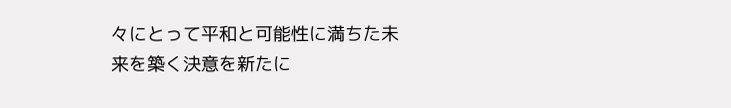々にとって平和と可能性に満ちた未来を築く決意を新たに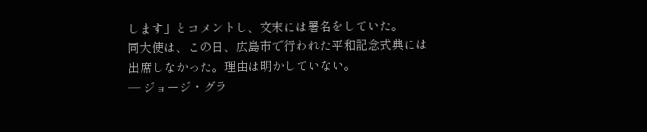します」とコメントし、文末には署名をしていた。
同大使は、この日、広島市で行われた平和記念式典には出席しなかった。理由は明かしていない。
— ジョージ・グラ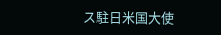ス駐日米国大使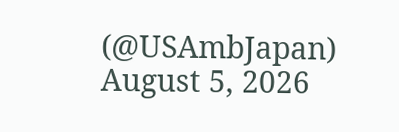(@USAmbJapan) August 5, 2026